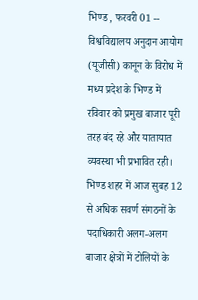भिण्ड , फरवरी 01 -- विश्वविद्यालय अनुदान आयोग (यूजीसी) कानून के विरोध में मध्य प्रदेश के भिण्ड में रविवार को प्रमुख बाजार पूरी तरह बंद रहे और यातायात व्यवस्था भी प्रभावित रही।
भिण्ड शहर में आज सुबह 12 से अधिक सवर्ण संगठनों के पदाधिकारी अलग-अलग बाजार क्षेत्रों में टोलियों के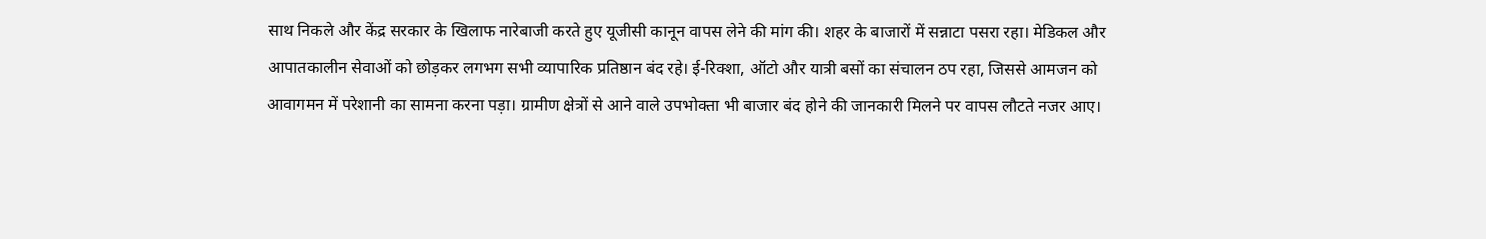साथ निकले और केंद्र सरकार के खिलाफ नारेबाजी करते हुए यूजीसी कानून वापस लेने की मांग की। शहर के बाजारों में सन्नाटा पसरा रहा। मेडिकल और आपातकालीन सेवाओं को छोड़कर लगभग सभी व्यापारिक प्रतिष्ठान बंद रहे। ई-रिक्शा, ऑटो और यात्री बसों का संचालन ठप रहा, जिससे आमजन को आवागमन में परेशानी का सामना करना पड़ा। ग्रामीण क्षेत्रों से आने वाले उपभोक्ता भी बाजार बंद होने की जानकारी मिलने पर वापस लौटते नजर आए।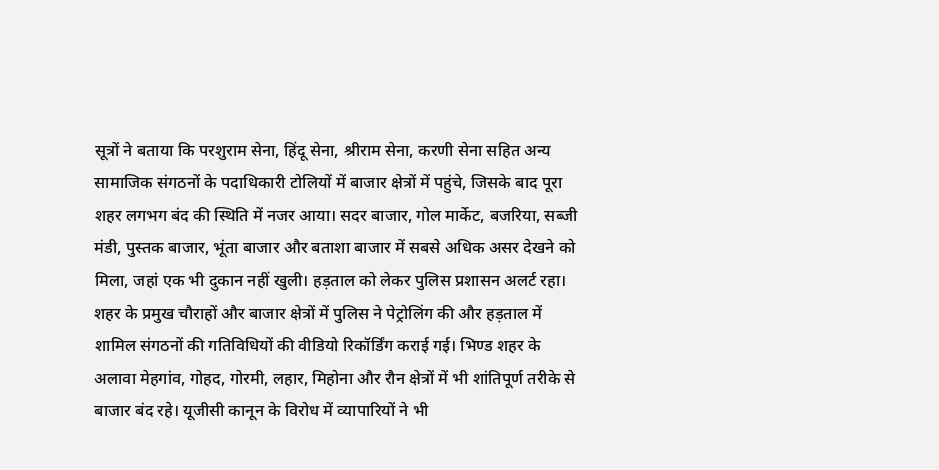सूत्रों ने बताया कि परशुराम सेना, हिंदू सेना, श्रीराम सेना, करणी सेना सहित अन्य सामाजिक संगठनों के पदाधिकारी टोलियों में बाजार क्षेत्रों में पहुंचे, जिसके बाद पूरा शहर लगभग बंद की स्थिति में नजर आया। सदर बाजार, गोल मार्केट, बजरिया, सब्जी मंडी, पुस्तक बाजार, भूंता बाजार और बताशा बाजार में सबसे अधिक असर देखने को मिला, जहां एक भी दुकान नहीं खुली। हड़ताल को लेकर पुलिस प्रशासन अलर्ट रहा। शहर के प्रमुख चौराहों और बाजार क्षेत्रों में पुलिस ने पेट्रोलिंग की और हड़ताल में शामिल संगठनों की गतिविधियों की वीडियो रिकॉर्डिंग कराई गई। भिण्ड शहर के अलावा मेहगांव, गोहद, गोरमी, लहार, मिहोना और रौन क्षेत्रों में भी शांतिपूर्ण तरीके से बाजार बंद रहे। यूजीसी कानून के विरोध में व्यापारियों ने भी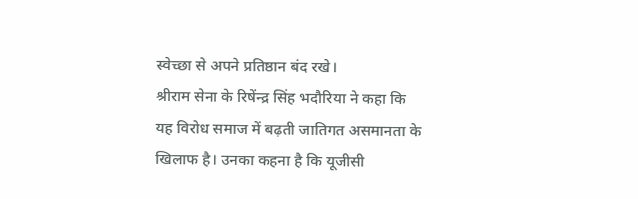स्वेच्छा से अपने प्रतिष्ठान बंद रखे।
श्रीराम सेना के रिषेंन्द्र सिंह भदौरिया ने कहा कि यह विरोध समाज में बढ़ती जातिगत असमानता के खिलाफ है। उनका कहना है कि यूजीसी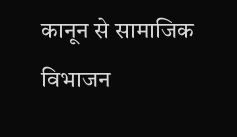कानून से सामाजिक विभाजन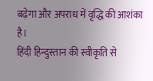बढ़ेगा और अपराध में वृद्धि की आशंका है।
हिंदी हिन्दुस्तान की स्वीकृति से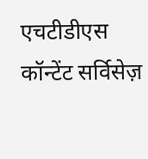एचटीडीएस कॉन्टेंट सर्विसेज़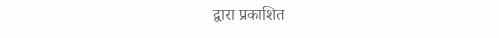द्वारा प्रकाशित